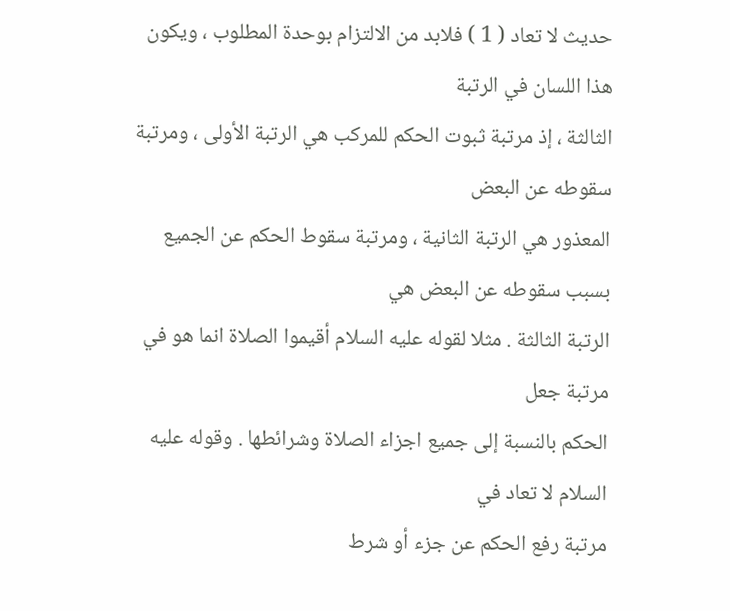حديث لا تعاد ( 1 ) فلابد من الالتزام بوحدة المطلوب ، ويكون هذا اللسان في الرتبة
الثالثة ، إذ مرتبة ثبوت الحكم للمركب هي الرتبة الأولى ، ومرتبة سقوطه عن البعض
المعذور هي الرتبة الثانية ، ومرتبة سقوط الحكم عن الجميع بسبب سقوطه عن البعض هي
الرتبة الثالثة . مثلا لقوله عليه السلام أقيموا الصلاة انما هو في مرتبة جعل
الحكم بالنسبة إلى جميع اجزاء الصلاة وشرائطها . وقوله عليه السلام لا تعاد في
مرتبة رفع الحكم عن جزء أو شرط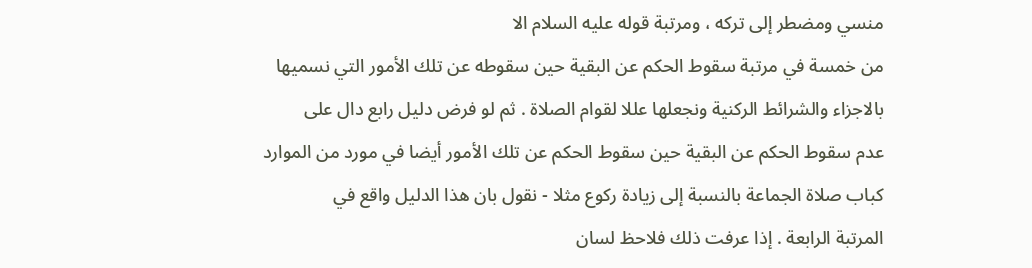منسي ومضطر إلى تركه ، ومرتبة قوله عليه السلام الا
من خمسة في مرتبة سقوط الحكم عن البقية حين سقوطه عن تلك الأمور التي نسميها
بالاجزاء والشرائط الركنية ونجعلها عللا لقوام الصلاة . ثم لو فرض دليل رابع دال على
عدم سقوط الحكم عن البقية حين سقوط الحكم عن تلك الأمور أيضا في مورد من الموارد
كباب صلاة الجماعة بالنسبة إلى زيادة ركوع مثلا - نقول بان هذا الدليل واقع في
المرتبة الرابعة . إذا عرفت ذلك فلاحظ لسان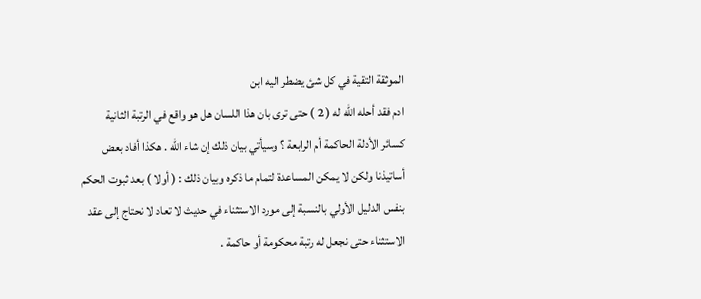الموثقة التقية في كل شئ يضطر اليه ابن
ادم فقد أحله الله له ( 2 ) حتى ترى بان هذا اللسان هل هو واقع في الرتبة الثانية
كسائر الأدلة الحاكمة أم الرابعة ؟ وسيأتي بيان ذلك إن شاء الله . هكذا أفاد بعض
أساتيذنا ولكن لا يمكن المساعدة لتمام ما ذكره وبيان ذلك : ( أولا ) بعد ثبوت الحكم
بنفس الدليل الأولي بالنسبة إلى مورد الاستثناء في حديث لا تعاد لا نحتاج إلى عقد
الاستثناء حتى نجعل له رتبة محكومة أو حاكمة .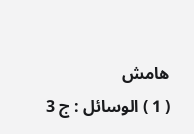هامش
( 1 ) الوسائل : ج 3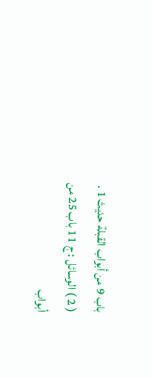باب 9 من أبواب القبلة حديث 1 .
( 2 ) الوسائل : ج 11 باب 25 من أبواب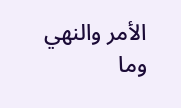الأمر والنهي وما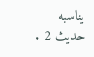يناسبه حديث 2 .